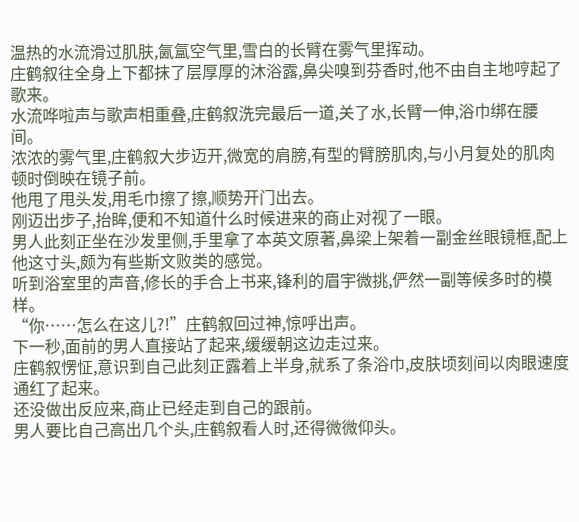温热的水流滑过肌肤,氤氲空气里,雪白的长臂在雾气里挥动。
庄鹤叙往全身上下都抹了层厚厚的沐浴露,鼻尖嗅到芬香时,他不由自主地哼起了歌来。
水流哗啦声与歌声相重叠,庄鹤叙洗完最后一道,关了水,长臂一伸,浴巾绑在腰间。
浓浓的雾气里,庄鹤叙大步迈开,微宽的肩膀,有型的臂膀肌肉,与小月复处的肌肉顿时倒映在镜子前。
他甩了甩头发,用毛巾擦了擦,顺势开门出去。
刚迈出步子,抬眸,便和不知道什么时候进来的商止对视了一眼。
男人此刻正坐在沙发里侧,手里拿了本英文原著,鼻梁上架着一副金丝眼镜框,配上他这寸头,颇为有些斯文败类的感觉。
听到浴室里的声音,修长的手合上书来,锋利的眉宇微挑,俨然一副等候多时的模样。
“你……怎么在这儿?!”庄鹤叙回过神,惊呼出声。
下一秒,面前的男人直接站了起来,缓缓朝这边走过来。
庄鹤叙愣怔,意识到自己此刻正露着上半身,就系了条浴巾,皮肤顷刻间以肉眼速度通红了起来。
还没做出反应来,商止已经走到自己的跟前。
男人要比自己高出几个头,庄鹤叙看人时,还得微微仰头。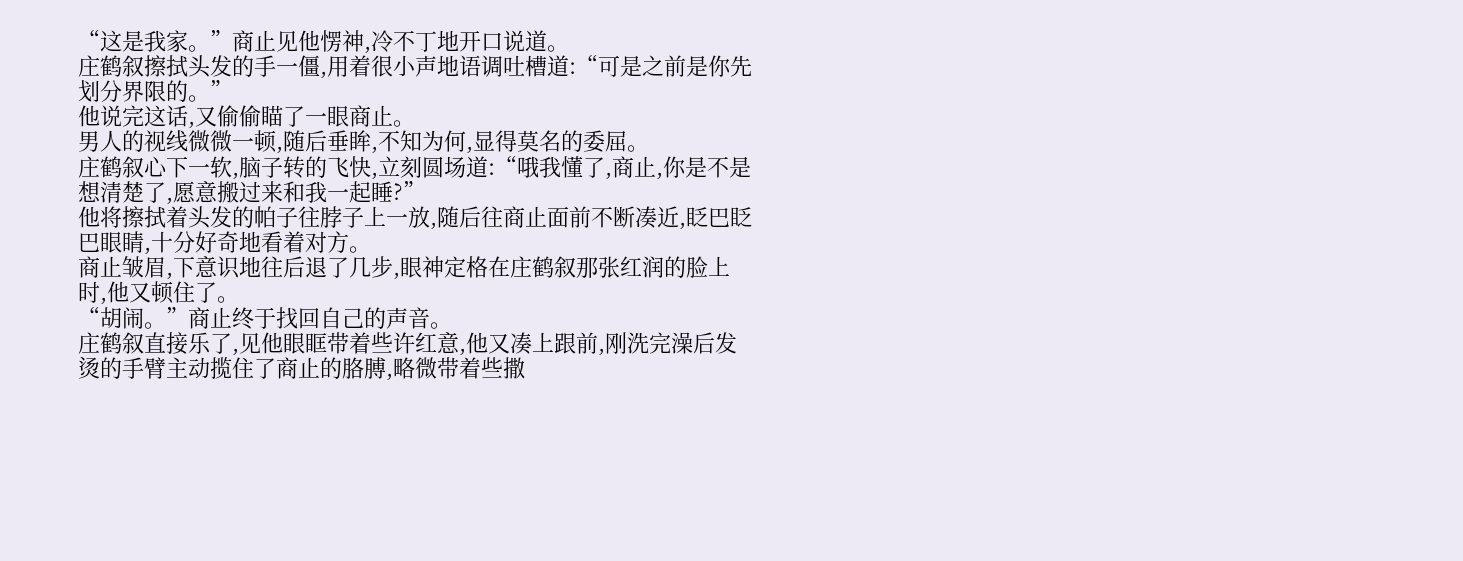“这是我家。”商止见他愣神,冷不丁地开口说道。
庄鹤叙擦拭头发的手一僵,用着很小声地语调吐槽道:“可是之前是你先划分界限的。”
他说完这话,又偷偷瞄了一眼商止。
男人的视线微微一顿,随后垂眸,不知为何,显得莫名的委屈。
庄鹤叙心下一软,脑子转的飞快,立刻圆场道:“哦我懂了,商止,你是不是想清楚了,愿意搬过来和我一起睡?”
他将擦拭着头发的帕子往脖子上一放,随后往商止面前不断凑近,眨巴眨巴眼睛,十分好奇地看着对方。
商止皱眉,下意识地往后退了几步,眼神定格在庄鹤叙那张红润的脸上时,他又顿住了。
“胡闹。”商止终于找回自己的声音。
庄鹤叙直接乐了,见他眼眶带着些许红意,他又凑上跟前,刚洗完澡后发烫的手臂主动揽住了商止的胳膊,略微带着些撒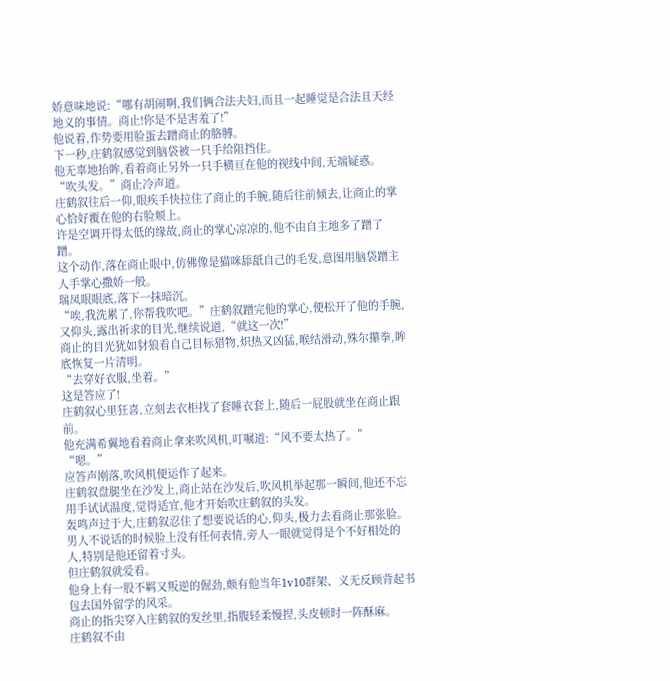娇意味地说:“哪有胡闹啊,我们俩合法夫妇,而且一起睡觉是合法且天经地义的事情。商止!你是不是害羞了!”
他说着,作势要用脸蛋去蹭商止的胳膊。
下一秒,庄鹤叙感觉到脑袋被一只手给阻挡住。
他无辜地抬眸,看着商止另外一只手横亘在他的视线中间,无端疑惑。
“吹头发。”商止冷声道。
庄鹤叙往后一仰,眼疾手快拉住了商止的手腕,随后往前倾去,让商止的掌心恰好覆在他的右脸颊上。
许是空调开得太低的缘故,商止的掌心凉凉的,他不由自主地多了蹭了蹭。
这个动作,落在商止眼中,仿佛像是猫咪舔舐自己的毛发,意图用脑袋蹭主人手掌心撒娇一般。
瑞凤眼眼底,落下一抹暗沉。
“唉,我洗累了,你帮我吹吧。”庄鹤叙蹭完他的掌心,便松开了他的手腕,又仰头,露出祈求的目光,继续说道,“就这一次!”
商止的目光犹如豺狼看自己目标猎物,炽热又凶猛,喉结滑动,殊尔攥拳,眸底恢复一片清明。
“去穿好衣服,坐着。”
这是答应了!
庄鹤叙心里狂喜,立刻去衣柜找了套睡衣套上,随后一屁股就坐在商止跟前。
他充满希翼地看着商止拿来吹风机,叮嘱道:“风不要太热了。”
“嗯。”
应答声刚落,吹风机便运作了起来。
庄鹤叙盘腿坐在沙发上,商止站在沙发后,吹风机举起那一瞬间,他还不忘用手试试温度,觉得适宜,他才开始吹庄鹤叙的头发。
轰鸣声过于大,庄鹤叙忍住了想要说话的心,仰头,极力去看商止那张脸。
男人不说话的时候脸上没有任何表情,旁人一眼就觉得是个不好相处的人,特别是他还留着寸头。
但庄鹤叙就爱看。
他身上有一股不羁又叛逆的倔劲,颇有他当年1v10群架、义无反顾背起书包去国外留学的风采。
商止的指尖穿入庄鹤叙的发丝里,指腹轻柔慢捏,头皮顿时一阵酥麻。
庄鹤叙不由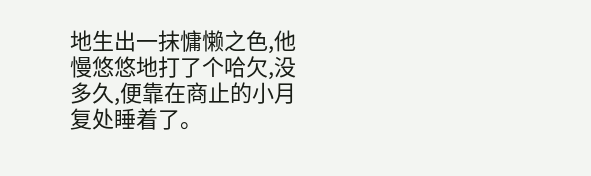地生出一抹慵懒之色,他慢悠悠地打了个哈欠,没多久,便靠在商止的小月复处睡着了。